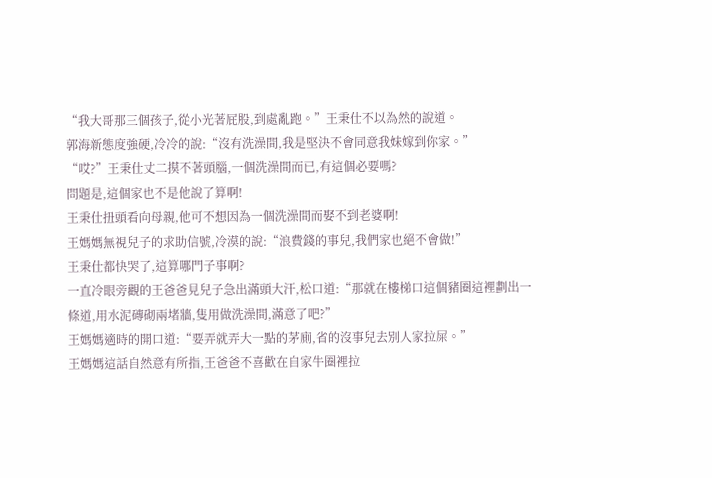“我大哥那三個孩子,從小光著屁股,到處亂跑。”王秉仕不以為然的說道。
郭海新態度強硬,冷冷的說:“沒有洗澡間,我是堅決不會同意我妹嫁到你家。”
“哎?”王秉仕丈二摸不著頭腦,一個洗澡間而已,有這個必要嗎?
問題是,這個家也不是他說了算啊!
王秉仕扭頭看向母親,他可不想因為一個洗澡間而娶不到老婆啊!
王媽媽無視兒子的求助信號,冷漠的說:“浪費錢的事兒,我們家也絕不會做!”
王秉仕都快哭了,這算哪門子事啊?
一直冷眼旁觀的王爸爸見兒子急出滿頭大汗,松口道:“那就在樓梯口這個豬圈這裡劃出一條道,用水泥磚砌兩堵牆,隻用做洗澡間,滿意了吧?”
王媽媽適時的開口道:“要弄就弄大一點的茅廁,省的沒事兒去別人家拉屎。”
王媽媽這話自然意有所指,王爸爸不喜歡在自家牛圈裡拉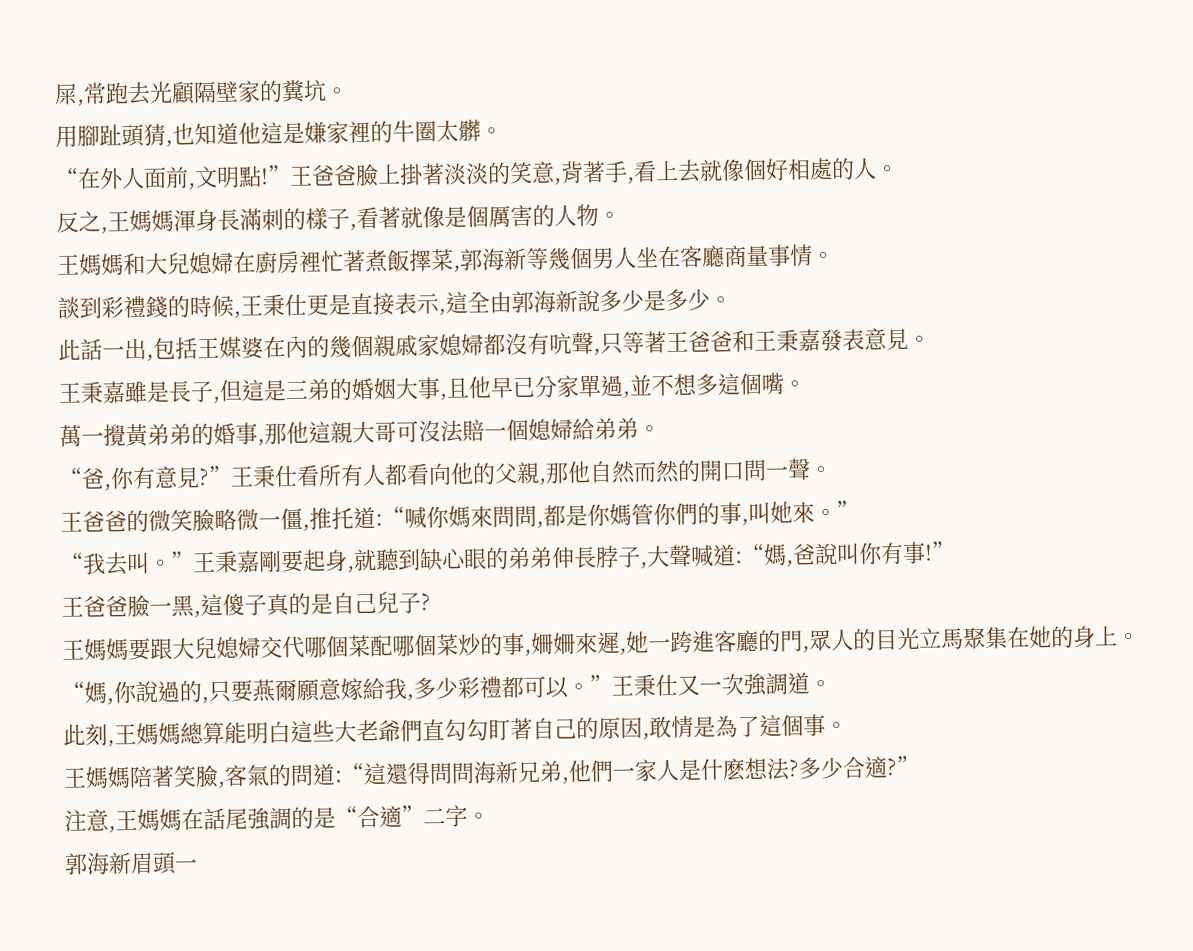屎,常跑去光顧隔壁家的糞坑。
用腳趾頭猜,也知道他這是嫌家裡的牛圈太髒。
“在外人面前,文明點!”王爸爸臉上掛著淡淡的笑意,背著手,看上去就像個好相處的人。
反之,王媽媽渾身長滿刺的樣子,看著就像是個厲害的人物。
王媽媽和大兒媳婦在廚房裡忙著煮飯擇菜,郭海新等幾個男人坐在客廳商量事情。
談到彩禮錢的時候,王秉仕更是直接表示,這全由郭海新說多少是多少。
此話一出,包括王媒婆在內的幾個親戚家媳婦都沒有吭聲,只等著王爸爸和王秉嘉發表意見。
王秉嘉雖是長子,但這是三弟的婚姻大事,且他早已分家單過,並不想多這個嘴。
萬一攪黃弟弟的婚事,那他這親大哥可沒法賠一個媳婦給弟弟。
“爸,你有意見?”王秉仕看所有人都看向他的父親,那他自然而然的開口問一聲。
王爸爸的微笑臉略微一僵,推托道:“喊你媽來問問,都是你媽管你們的事,叫她來。”
“我去叫。”王秉嘉剛要起身,就聽到缺心眼的弟弟伸長脖子,大聲喊道:“媽,爸說叫你有事!”
王爸爸臉一黑,這傻子真的是自己兒子?
王媽媽要跟大兒媳婦交代哪個菜配哪個菜炒的事,姍姍來遲,她一跨進客廳的門,眾人的目光立馬聚集在她的身上。
“媽,你說過的,只要燕爾願意嫁給我,多少彩禮都可以。”王秉仕又一次強調道。
此刻,王媽媽總算能明白這些大老爺們直勾勾盯著自己的原因,敢情是為了這個事。
王媽媽陪著笑臉,客氣的問道:“這還得問問海新兄弟,他們一家人是什麽想法?多少合適?”
注意,王媽媽在話尾強調的是“合適”二字。
郭海新眉頭一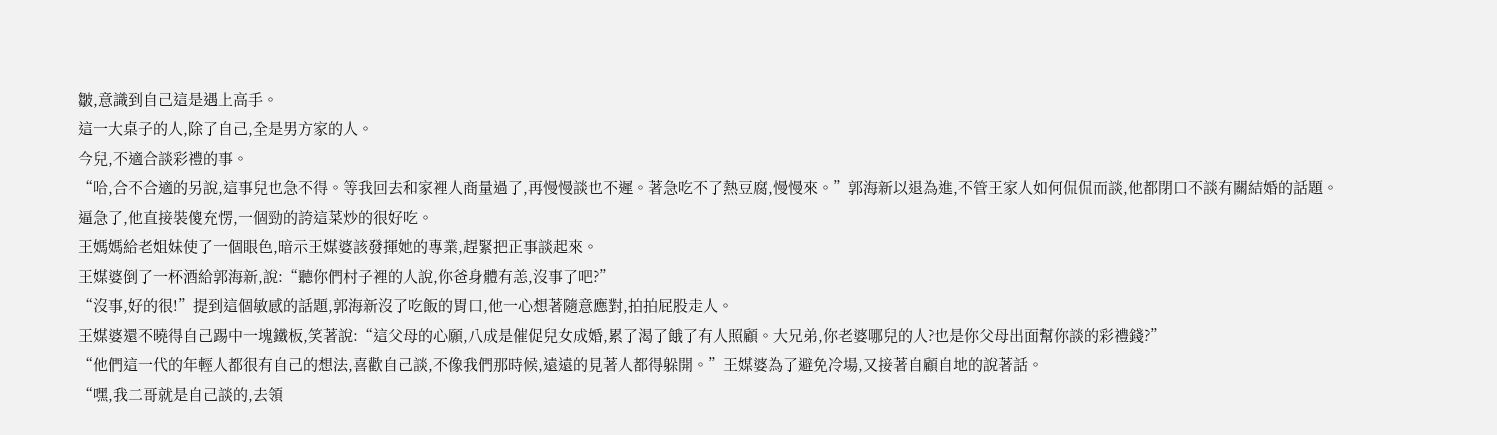皺,意識到自己這是遇上高手。
這一大桌子的人,除了自己,全是男方家的人。
今兒,不適合談彩禮的事。
“哈,合不合適的另說,這事兒也急不得。等我回去和家裡人商量過了,再慢慢談也不遲。著急吃不了熱豆腐,慢慢來。”郭海新以退為進,不管王家人如何侃侃而談,他都閉口不談有關結婚的話題。
逼急了,他直接裝傻充愣,一個勁的誇這菜炒的很好吃。
王媽媽給老姐妹使了一個眼色,暗示王媒婆該發揮她的專業,趕緊把正事談起來。
王媒婆倒了一杯酒給郭海新,說:“聽你們村子裡的人說,你爸身體有恙,沒事了吧?”
“沒事,好的很!”提到這個敏感的話題,郭海新沒了吃飯的胃口,他一心想著隨意應對,拍拍屁股走人。
王媒婆還不曉得自己踢中一塊鐵板,笑著說:“這父母的心願,八成是催促兒女成婚,累了渴了餓了有人照顧。大兄弟,你老婆哪兒的人?也是你父母出面幫你談的彩禮錢?”
“他們這一代的年輕人都很有自己的想法,喜歡自己談,不像我們那時候,遠遠的見著人都得躲開。”王媒婆為了避免冷場,又接著自顧自地的說著話。
“嘿,我二哥就是自己談的,去領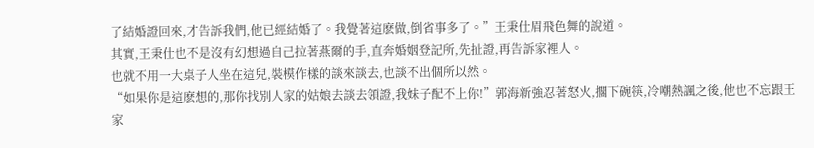了結婚證回來,才告訴我們,他已經結婚了。我覺著這麽做,倒省事多了。”王秉仕眉飛色舞的說道。
其實,王秉仕也不是沒有幻想過自己拉著燕爾的手,直奔婚姻登記所,先扯證,再告訴家裡人。
也就不用一大桌子人坐在這兒,裝模作樣的談來談去,也談不出個所以然。
“如果你是這麽想的,那你找別人家的姑娘去談去領證,我妹子配不上你!”郭海新強忍著怒火,擱下碗筷,冷嘲熱諷之後,他也不忘跟王家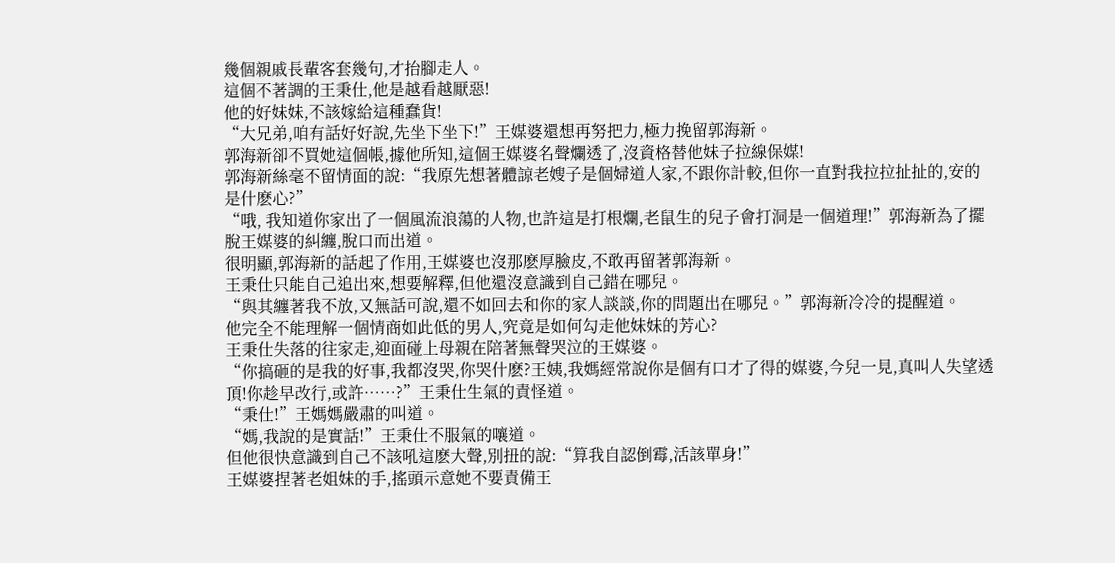幾個親戚長輩客套幾句,才抬腳走人。
這個不著調的王秉仕,他是越看越厭惡!
他的好妹妹,不該嫁給這種蠢貨!
“大兄弟,咱有話好好說,先坐下坐下!”王媒婆還想再努把力,極力挽留郭海新。
郭海新卻不買她這個帳,據他所知,這個王媒婆名聲爛透了,沒資格替他妹子拉線保媒!
郭海新絲毫不留情面的說:“我原先想著體諒老嫂子是個婦道人家,不跟你計較,但你一直對我拉拉扯扯的,安的是什麽心?”
“哦, 我知道你家出了一個風流浪蕩的人物,也許這是打根爛,老鼠生的兒子會打洞是一個道理!”郭海新為了擺脫王媒婆的糾纏,脫口而出道。
很明顯,郭海新的話起了作用,王媒婆也沒那麽厚臉皮,不敢再留著郭海新。
王秉仕只能自己追出來,想要解釋,但他還沒意識到自己錯在哪兒。
“與其纏著我不放,又無話可說,還不如回去和你的家人談談,你的問題出在哪兒。”郭海新冷冷的提醒道。
他完全不能理解一個情商如此低的男人,究竟是如何勾走他妹妹的芳心?
王秉仕失落的往家走,迎面碰上母親在陪著無聲哭泣的王媒婆。
“你搞砸的是我的好事,我都沒哭,你哭什麽?王姨,我媽經常說你是個有口才了得的媒婆,今兒一見,真叫人失望透頂!你趁早改行,或許……?”王秉仕生氣的責怪道。
“秉仕!”王媽媽嚴肅的叫道。
“媽,我說的是實話!”王秉仕不服氣的嚷道。
但他很快意識到自己不該吼這麽大聲,別扭的說:“算我自認倒霉,活該單身!”
王媒婆捏著老姐妹的手,搖頭示意她不要責備王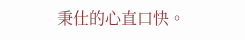秉仕的心直口快。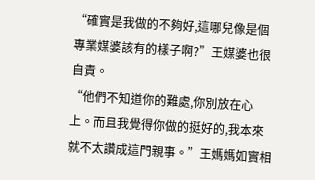“確實是我做的不夠好,這哪兒像是個專業媒婆該有的樣子啊?”王媒婆也很自責。
“他們不知道你的難處,你別放在心上。而且我覺得你做的挺好的,我本來就不太讚成這門親事。”王媽媽如實相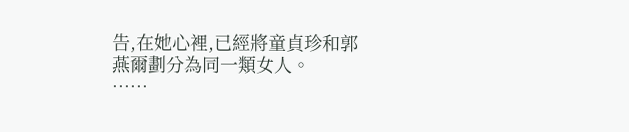告,在她心裡,已經將童貞珍和郭燕爾劃分為同一類女人。
……